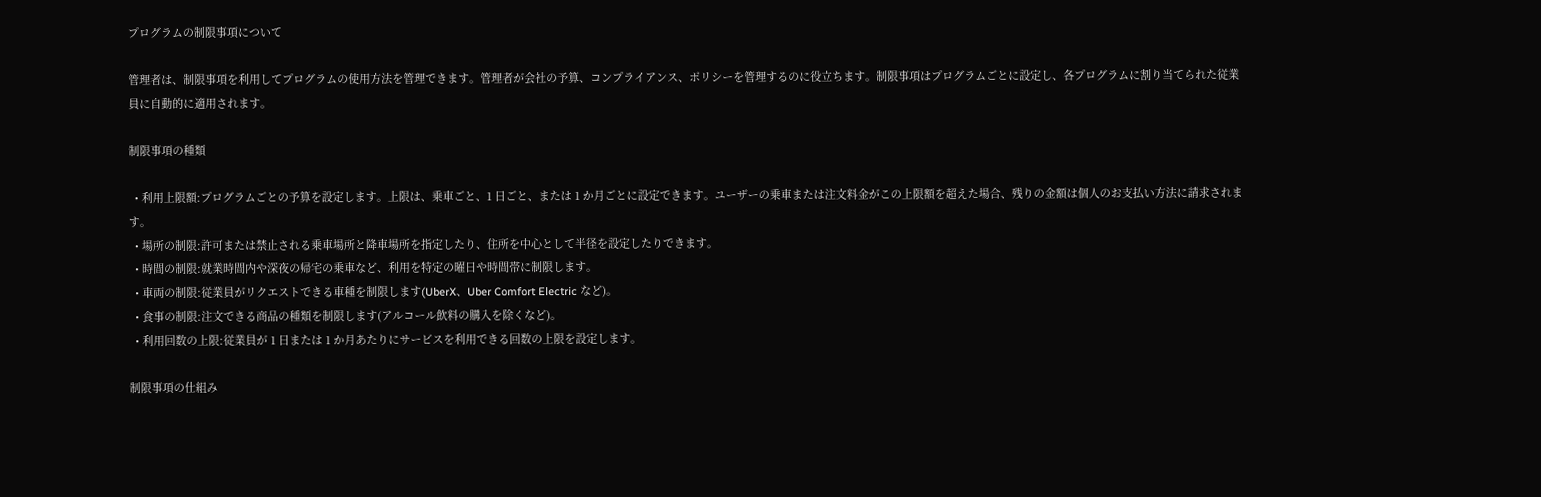プログラムの制限事項について

管理者は、制限事項を利用してプログラムの使用方法を管理できます。管理者が会社の予算、コンプライアンス、ポリシーを管理するのに役立ちます。制限事項はプログラムごとに設定し、各プログラムに割り当てられた従業員に自動的に適用されます。

制限事項の種類

  • 利用上限額:プログラムごとの予算を設定します。上限は、乗車ごと、1 日ごと、または 1 か月ごとに設定できます。ユーザーの乗車または注文料金がこの上限額を超えた場合、残りの金額は個人のお支払い方法に請求されます。
  • 場所の制限:許可または禁止される乗車場所と降車場所を指定したり、住所を中心として半径を設定したりできます。
  • 時間の制限:就業時間内や深夜の帰宅の乗車など、利用を特定の曜日や時間帯に制限します。
  • 車両の制限:従業員がリクエストできる車種を制限します(UberX、Uber Comfort Electric など)。
  • 食事の制限:注文できる商品の種類を制限します(アルコール飲料の購入を除くなど)。
  • 利用回数の上限:従業員が 1 日または 1 か月あたりにサービスを利用できる回数の上限を設定します。

制限事項の仕組み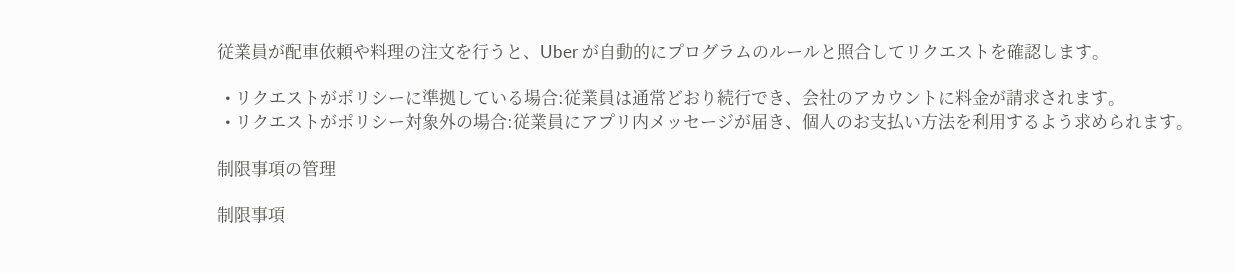従業員が配車依頼や料理の注文を行うと、Uber が自動的にプログラムのルールと照合してリクエストを確認します。

  • リクエストがポリシーに準拠している場合:従業員は通常どおり続行でき、会社のアカウントに料金が請求されます。
  • リクエストがポリシー対象外の場合:従業員にアプリ内メッセージが届き、個人のお支払い方法を利用するよう求められます。

制限事項の管理

制限事項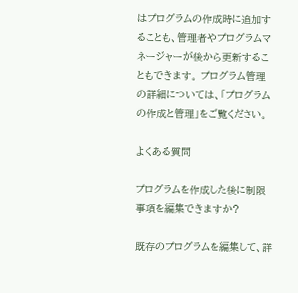はプログラムの作成時に追加することも、管理者やプログラムマネージャーが後から更新することもできます。 プログラム管理の詳細については、「プログラムの作成と管理」をご覧ください。

よくある質問

プログラムを作成した後に制限事項を編集できますか?

既存のプログラムを編集して、詳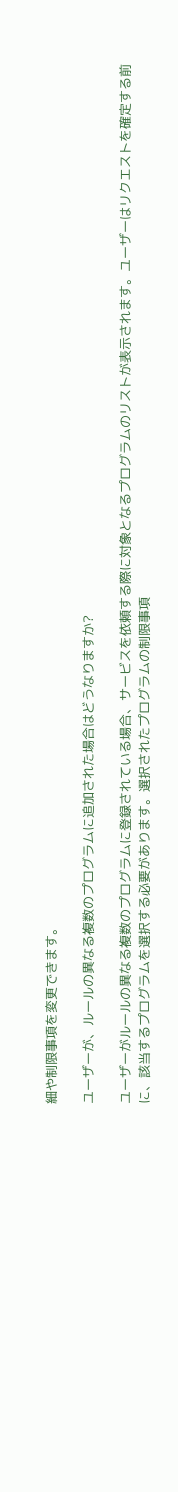細や制限事項を変更できます。

ユーザーが、ルールの異なる複数のプログラムに追加された場合はどうなりますか?

ユーザーがルールの異なる複数のプログラムに登録されている場合、サービスを依頼する際に対象となるプログラムのリストが表示されます。ユーザーはリクエストを確定する前に、該当するプログラムを選択する必要があります。選択されたプログラムの制限事項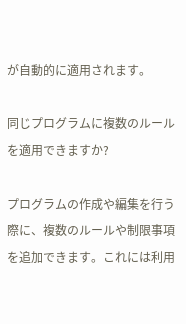が自動的に適用されます。

同じプログラムに複数のルールを適用できますか?

プログラムの作成や編集を行う際に、複数のルールや制限事項を追加できます。これには利用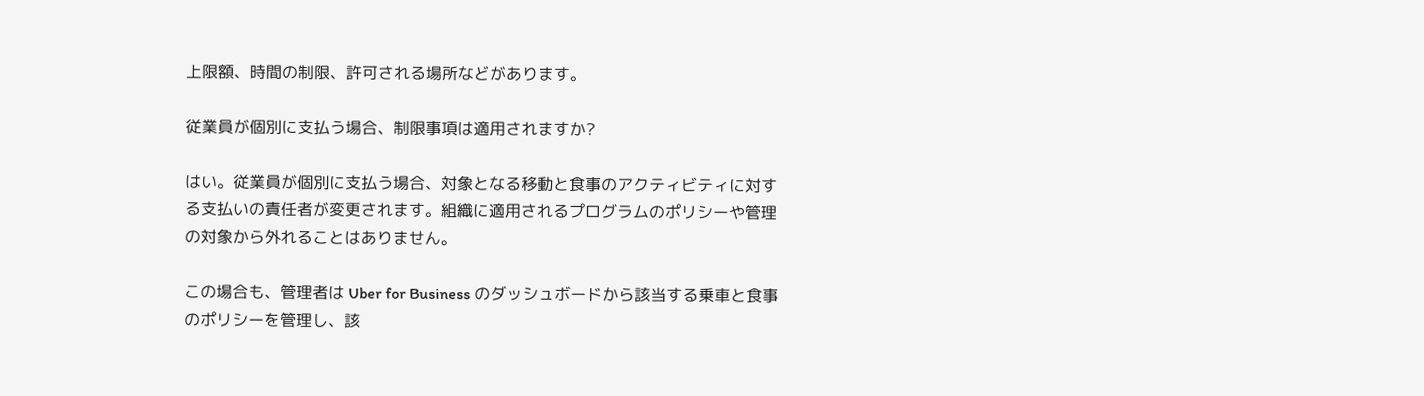上限額、時間の制限、許可される場所などがあります。

従業員が個別に支払う場合、制限事項は適用されますか?

はい。従業員が個別に支払う場合、対象となる移動と食事のアクティビティに対する支払いの責任者が変更されます。組織に適用されるプログラムのポリシーや管理の対象から外れることはありません。

この場合も、管理者は Uber for Business のダッシュボードから該当する乗車と食事のポリシーを管理し、該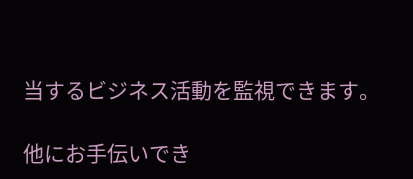当するビジネス活動を監視できます。

他にお手伝いでき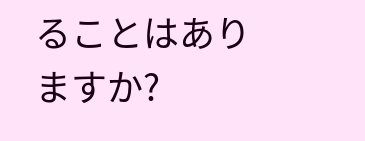ることはありますか?